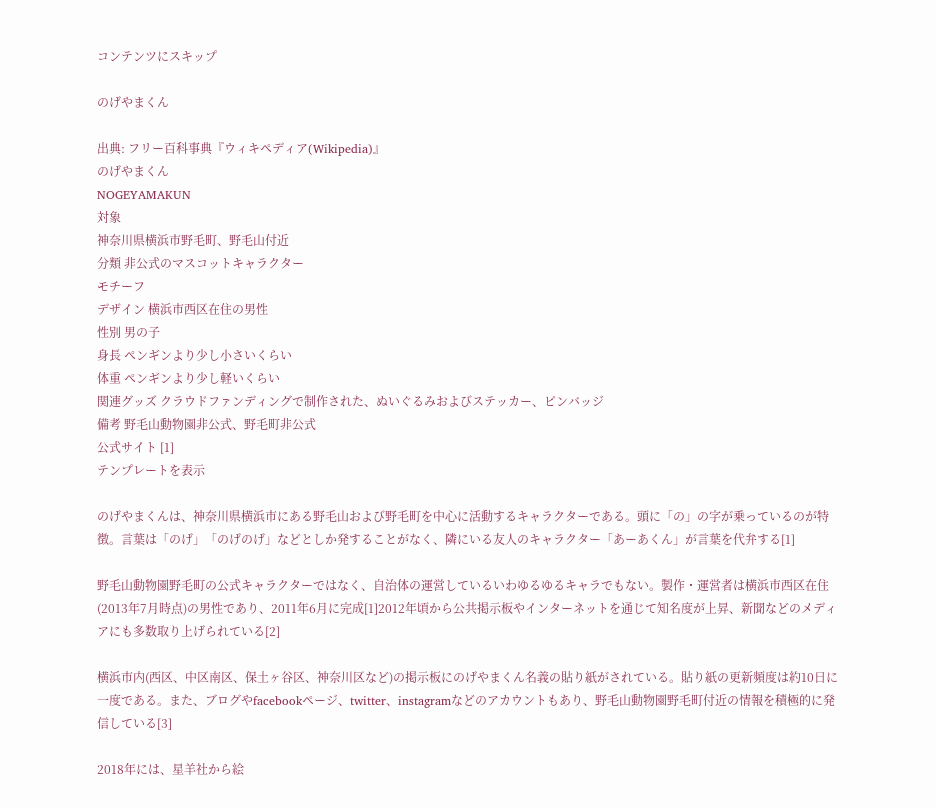コンテンツにスキップ

のげやまくん

出典: フリー百科事典『ウィキペディア(Wikipedia)』
のげやまくん
NOGEYAMAKUN
対象
神奈川県横浜市野毛町、野毛山付近
分類 非公式のマスコットキャラクター
モチーフ
デザイン 横浜市西区在住の男性
性別 男の子
身長 ペンギンより少し小さいくらい
体重 ペンギンより少し軽いくらい
関連グッズ クラウドファンディングで制作された、ぬいぐるみおよびステッカー、ピンバッジ
備考 野毛山動物園非公式、野毛町非公式
公式サイト [1]
テンプレートを表示

のげやまくんは、神奈川県横浜市にある野毛山および野毛町を中心に活動するキャラクターである。頭に「の」の字が乗っているのが特徴。言葉は「のげ」「のげのげ」などとしか発することがなく、隣にいる友人のキャラクター「あーあくん」が言葉を代弁する[1]

野毛山動物園野毛町の公式キャラクターではなく、自治体の運営しているいわゆるゆるキャラでもない。製作・運営者は横浜市西区在住(2013年7月時点)の男性であり、2011年6月に完成[1]2012年頃から公共掲示板やインターネットを通じて知名度が上昇、新聞などのメディアにも多数取り上げられている[2]

横浜市内(西区、中区南区、保土ヶ谷区、神奈川区など)の掲示板にのげやまくん名義の貼り紙がされている。貼り紙の更新頻度は約10日に一度である。また、ブログやfacebookページ、twitter、instagramなどのアカウントもあり、野毛山動物園野毛町付近の情報を積極的に発信している[3]

2018年には、星羊社から絵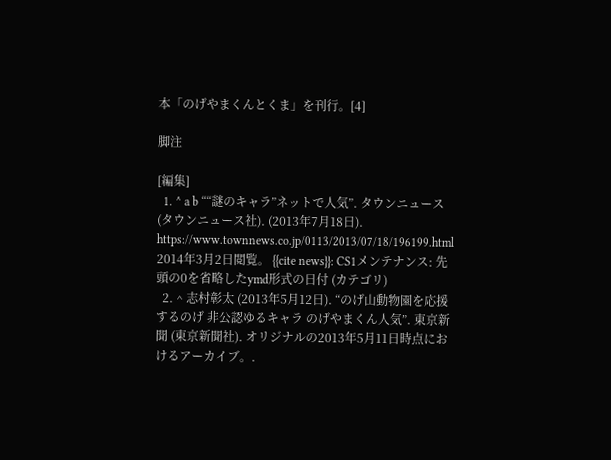本「のげやまくんとくま」を刊行。[4]

脚注

[編集]
  1. ^ a b ““謎のキャラ”ネットで人気”. タウンニュース (タウンニュース社). (2013年7月18日). https://www.townnews.co.jp/0113/2013/07/18/196199.html 2014年3月2日閲覧。 {{cite news}}: CS1メンテナンス: 先頭の0を省略したymd形式の日付 (カテゴリ)
  2. ^ 志村彰太 (2013年5月12日). “のげ山動物園を応援するのげ 非公認ゆるキャラ のげやまくん人気”. 東京新聞 (東京新聞社). オリジナルの2013年5月11日時点におけるアーカイブ。.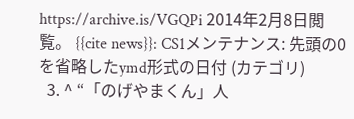https://archive.is/VGQPi 2014年2月8日閲覧。 {{cite news}}: CS1メンテナンス: 先頭の0を省略したymd形式の日付 (カテゴリ)
  3. ^ “「のげやまくん」人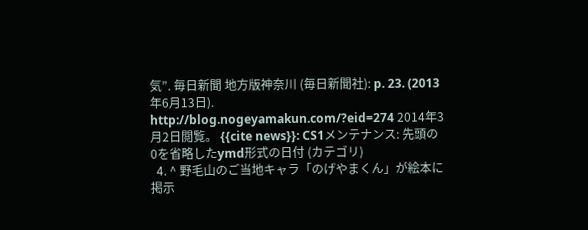気”. 毎日新聞 地方版神奈川 (毎日新聞社): p. 23. (2013年6月13日). http://blog.nogeyamakun.com/?eid=274 2014年3月2日閲覧。 {{cite news}}: CS1メンテナンス: 先頭の0を省略したymd形式の日付 (カテゴリ)
  4. ^ 野毛山のご当地キャラ「のげやまくん」が絵本に 掲示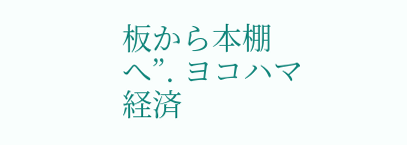板から本棚へ”. ヨコハマ経済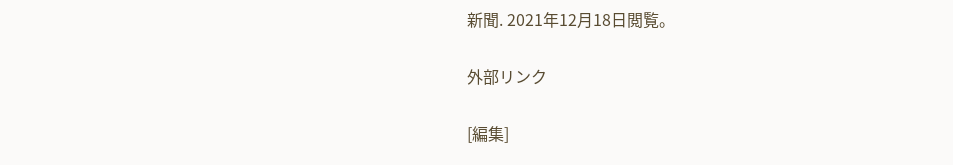新聞. 2021年12月18日閲覧。

外部リンク

[編集]